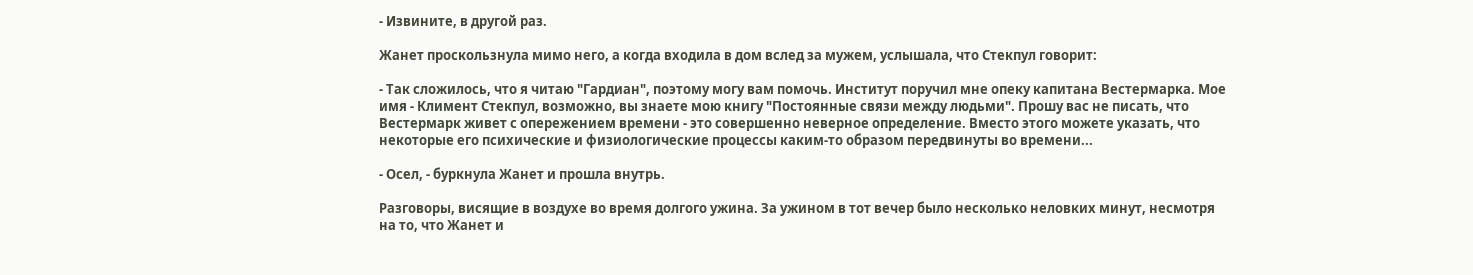- Извините, в другой раз.

Жанет проскользнула мимо него, а когда входила в дом вслед за мужем, услышала, что Стекпул говорит:

- Так сложилось, что я читаю "Гардиан", поэтому могу вам помочь. Институт поручил мне опеку капитана Вестермарка. Мое имя - Климент Стекпул, возможно, вы знаете мою книгу "Постоянные связи между людьми". Прошу вас не писать, что Вестермарк живет с опережением времени - это совершенно неверное определение. Вместо этого можете указать, что некоторые его психические и физиологические процессы каким-то образом передвинуты во времени...

- Осел, - буркнула Жанет и прошла внутрь.

Разговоры, висящие в воздухе во время долгого ужина. За ужином в тот вечер было несколько неловких минут, несмотря на то, что Жанет и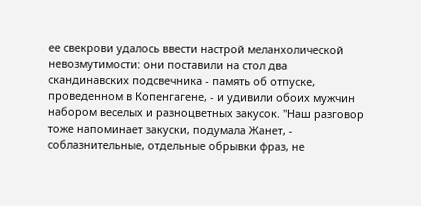ее свекрови удалось ввести настрой меланхолической невозмутимости: они поставили на стол два скандинавских подсвечника - память об отпуске, проведенном в Копенгагене, - и удивили обоих мужчин набором веселых и разноцветных закусок. "Наш разговор тоже напоминает закуски, подумала Жанет, - соблазнительные, отдельные обрывки фраз, не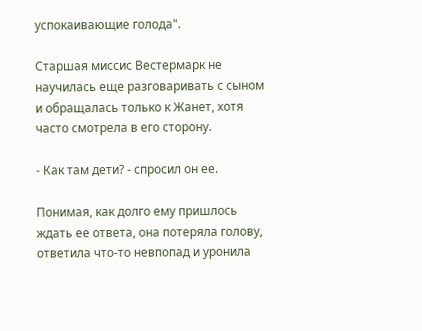успокаивающие голода".

Старшая миссис Вестермарк не научилась еще разговаривать с сыном и обращалась только к Жанет, хотя часто смотрела в его сторону.

- Как там дети? - спросил он ее.

Понимая, как долго ему пришлось ждать ее ответа, она потеряла голову, ответила что-то невпопад и уронила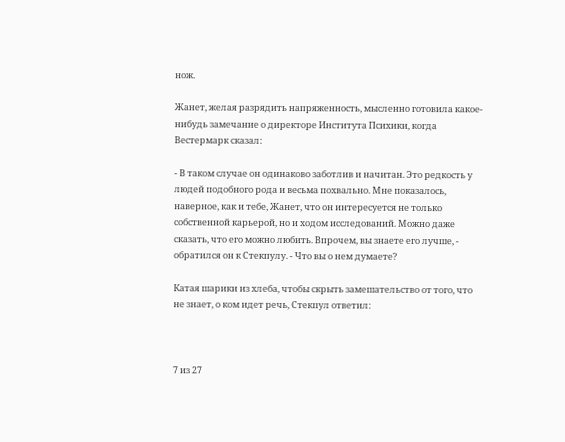нож.

Жанет, желая разрядить напряженность, мысленно готовила какое-нибудь замечание о директоре Института Психики, когда Вестермарк сказал:

- В таком случае он одинаково заботлив и начитан. Это редкость у людей подобного рода и весьма похвально. Мне показалось, наверное, как и тебе, Жанет, что он интересуется не только собственной карьерой, но и ходом исследований. Можно даже сказать, что его можно любить. Впрочем, вы знаете его лучше, - обратился он к Стекпулу. - Что вы о нем думаете?

Катая шарики из хлеба, чтобы скрыть замешательство от того, что не знает, о ком идет речь, Стекпул ответил:



7 из 27